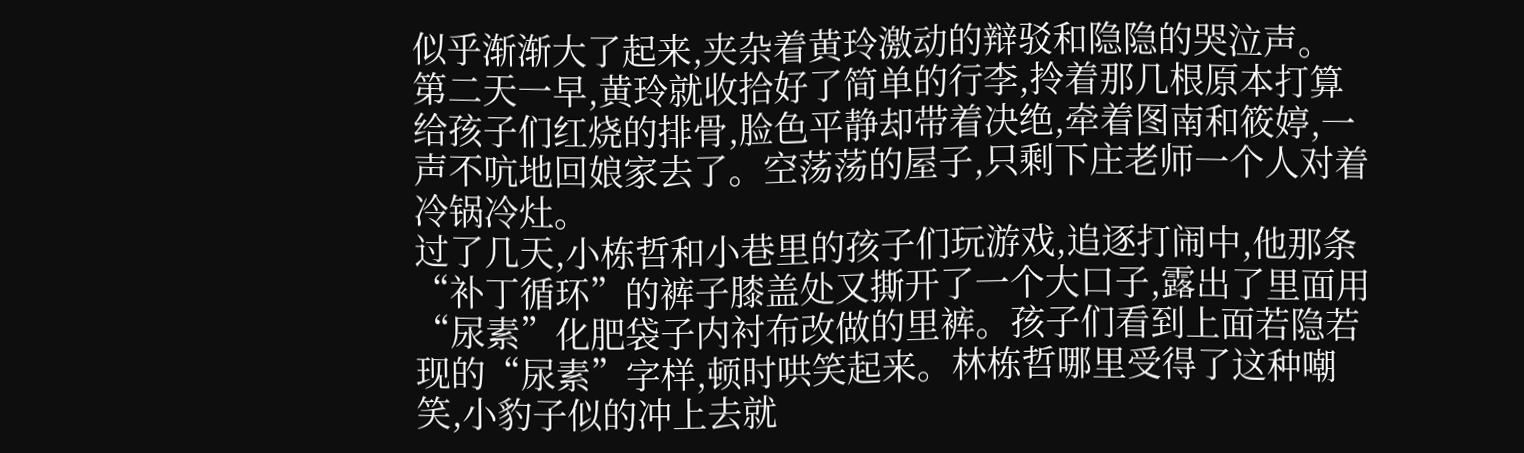似乎渐渐大了起来,夹杂着黄玲激动的辩驳和隐隐的哭泣声。
第二天一早,黄玲就收拾好了简单的行李,拎着那几根原本打算给孩子们红烧的排骨,脸色平静却带着决绝,牵着图南和筱婷,一声不吭地回娘家去了。空荡荡的屋子,只剩下庄老师一个人对着冷锅冷灶。
过了几天,小栋哲和小巷里的孩子们玩游戏,追逐打闹中,他那条“补丁循环”的裤子膝盖处又撕开了一个大口子,露出了里面用“尿素”化肥袋子内衬布改做的里裤。孩子们看到上面若隐若现的“尿素”字样,顿时哄笑起来。林栋哲哪里受得了这种嘲笑,小豹子似的冲上去就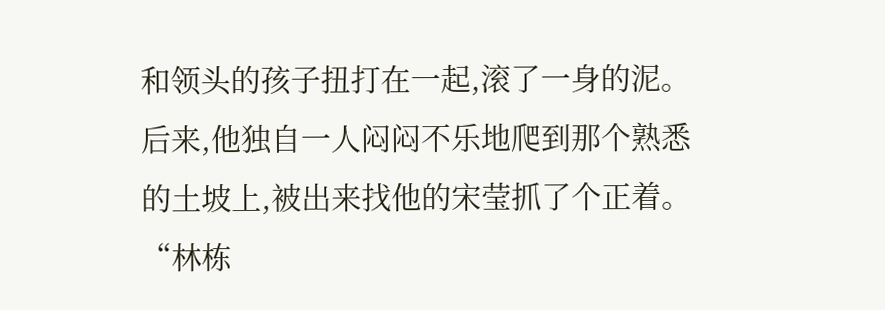和领头的孩子扭打在一起,滚了一身的泥。
后来,他独自一人闷闷不乐地爬到那个熟悉的土坡上,被出来找他的宋莹抓了个正着。“林栋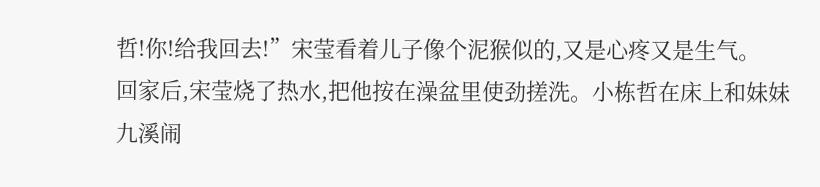哲!你!给我回去!”宋莹看着儿子像个泥猴似的,又是心疼又是生气。
回家后,宋莹烧了热水,把他按在澡盆里使劲搓洗。小栋哲在床上和妹妹九溪闹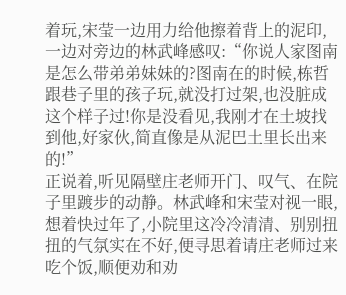着玩,宋莹一边用力给他擦着背上的泥印,一边对旁边的林武峰感叹:“你说人家图南是怎么带弟弟妹妹的?图南在的时候,栋哲跟巷子里的孩子玩,就没打过架,也没脏成这个样子过!你是没看见,我刚才在土坡找到他,好家伙,简直像是从泥巴土里长出来的!”
正说着,听见隔壁庄老师开门、叹气、在院子里踱步的动静。林武峰和宋莹对视一眼,想着快过年了,小院里这冷冷清清、别别扭扭的气氛实在不好,便寻思着请庄老师过来吃个饭,顺便劝和劝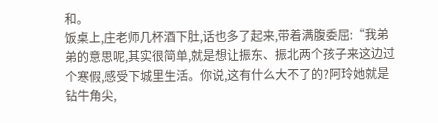和。
饭桌上,庄老师几杯酒下肚,话也多了起来,带着满腹委屈:“我弟弟的意思呢,其实很简单,就是想让振东、振北两个孩子来这边过个寒假,感受下城里生活。你说,这有什么大不了的?阿玲她就是钻牛角尖,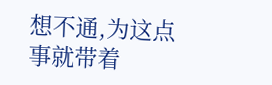想不通,为这点事就带着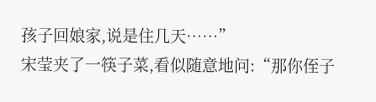孩子回娘家,说是住几天……”
宋莹夹了一筷子菜,看似随意地问:“那你侄子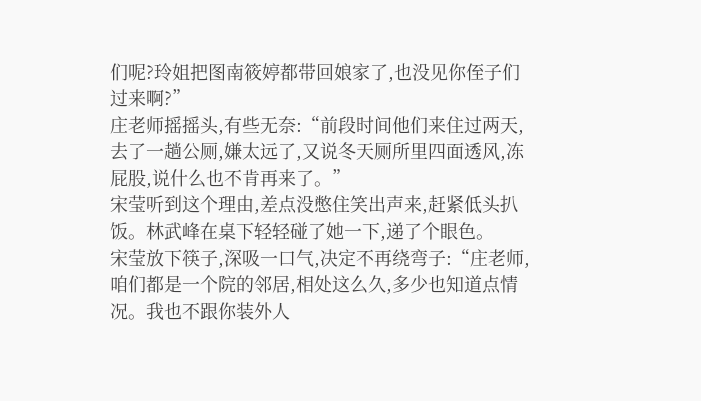们呢?玲姐把图南筱婷都带回娘家了,也没见你侄子们过来啊?”
庄老师摇摇头,有些无奈:“前段时间他们来住过两天,去了一趟公厕,嫌太远了,又说冬天厕所里四面透风,冻屁股,说什么也不肯再来了。”
宋莹听到这个理由,差点没憋住笑出声来,赶紧低头扒饭。林武峰在桌下轻轻碰了她一下,递了个眼色。
宋莹放下筷子,深吸一口气,决定不再绕弯子:“庄老师,咱们都是一个院的邻居,相处这么久,多少也知道点情况。我也不跟你装外人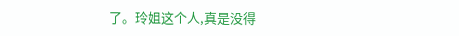了。玲姐这个人,真是没得